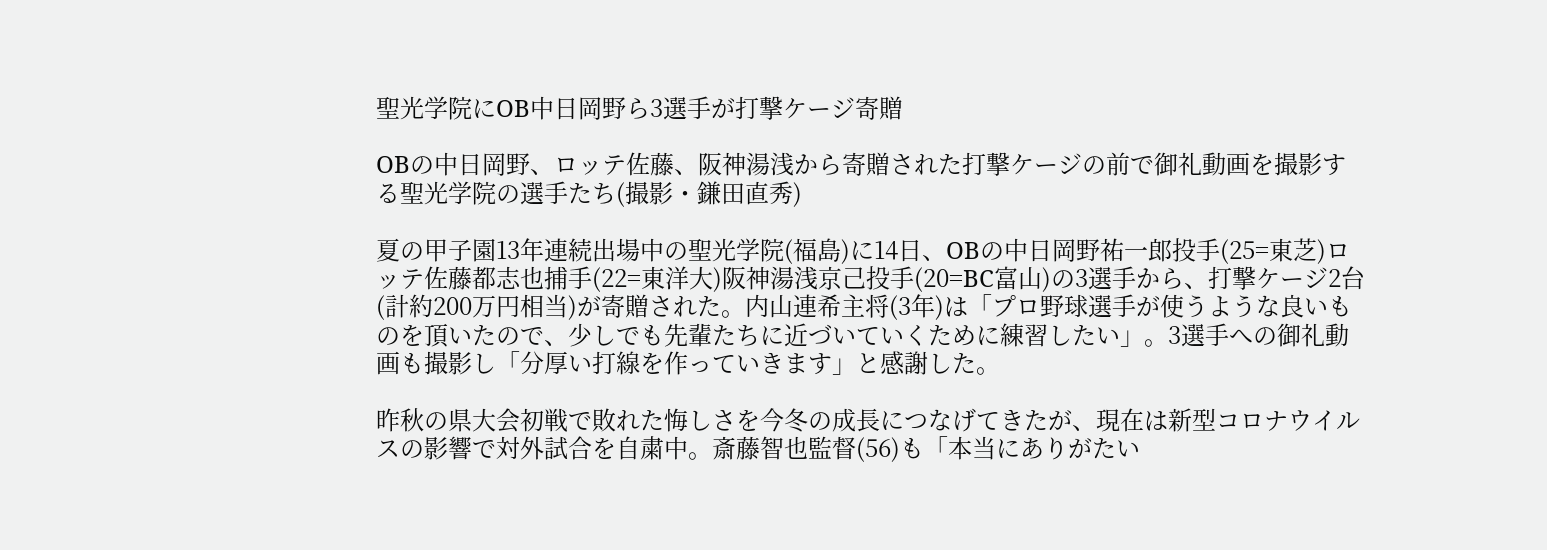聖光学院にOB中日岡野ら3選手が打撃ケージ寄贈

OBの中日岡野、ロッテ佐藤、阪神湯浅から寄贈された打撃ケージの前で御礼動画を撮影する聖光学院の選手たち(撮影・鎌田直秀)

夏の甲子園13年連続出場中の聖光学院(福島)に14日、OBの中日岡野祐一郎投手(25=東芝)ロッテ佐藤都志也捕手(22=東洋大)阪神湯浅京己投手(20=BC富山)の3選手から、打撃ケージ2台(計約200万円相当)が寄贈された。内山連希主将(3年)は「プロ野球選手が使うような良いものを頂いたので、少しでも先輩たちに近づいていくために練習したい」。3選手への御礼動画も撮影し「分厚い打線を作っていきます」と感謝した。

昨秋の県大会初戦で敗れた悔しさを今冬の成長につなげてきたが、現在は新型コロナウイルスの影響で対外試合を自粛中。斎藤智也監督(56)も「本当にありがたい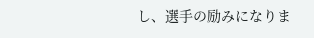し、選手の励みになりま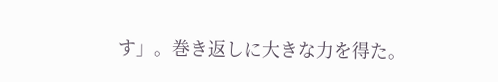す」。巻き返しに大きな力を得た。